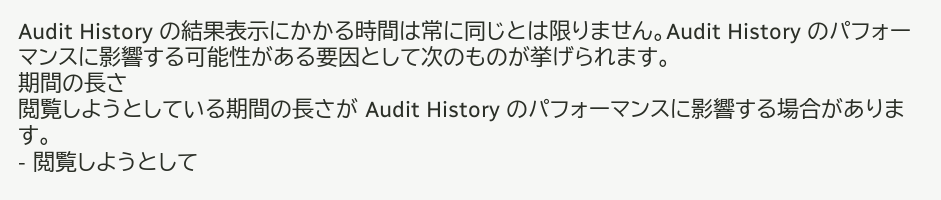Audit History の結果表示にかかる時間は常に同じとは限りません。Audit History のパフォーマンスに影響する可能性がある要因として次のものが挙げられます。
期間の長さ
閲覧しようとしている期間の長さが Audit History のパフォーマンスに影響する場合があります。
- 閲覧しようとして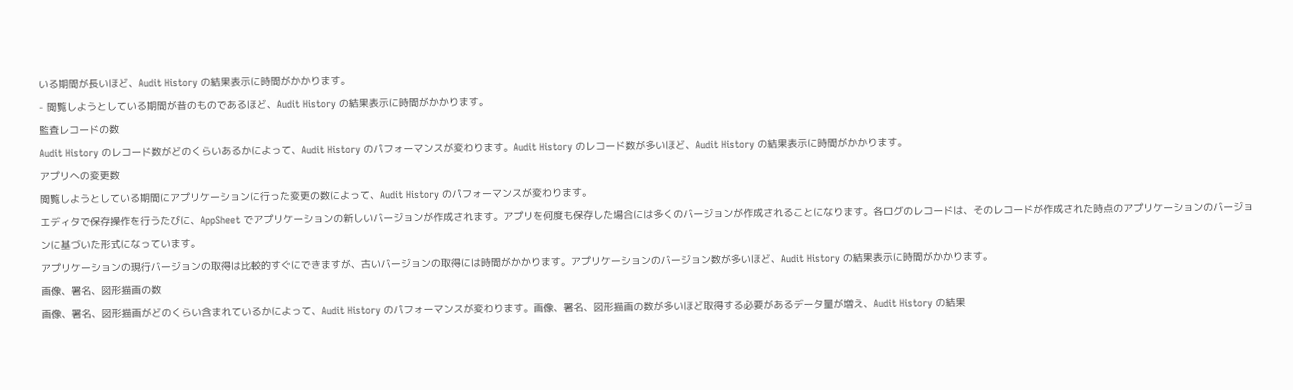いる期間が長いほど、Audit History の結果表示に時間がかかります。
- 閲覧しようとしている期間が昔のものであるほど、Audit History の結果表示に時間がかかります。
監査レコードの数
Audit History のレコード数がどのくらいあるかによって、Audit History のパフォーマンスが変わります。Audit History のレコード数が多いほど、Audit History の結果表示に時間がかかります。
アプリへの変更数
閲覧しようとしている期間にアプリケーションに行った変更の数によって、Audit History のパフォーマンスが変わります。
エディタで保存操作を行うたびに、AppSheet でアプリケーションの新しいバージョンが作成されます。アプリを何度も保存した場合には多くのバージョンが作成されることになります。各ログのレコードは、そのレコードが作成された時点のアプリケーションのバージョンに基づいた形式になっています。
アプリケーションの現行バージョンの取得は比較的すぐにできますが、古いバージョンの取得には時間がかかります。アプリケーションのバージョン数が多いほど、Audit History の結果表示に時間がかかります。
画像、署名、図形描画の数
画像、署名、図形描画がどのくらい含まれているかによって、Audit History のパフォーマンスが変わります。画像、署名、図形描画の数が多いほど取得する必要があるデータ量が増え、Audit History の結果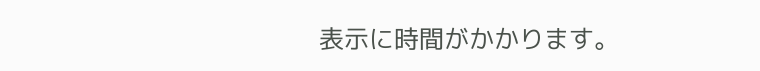表示に時間がかかります。